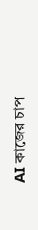AI কাজের চাপ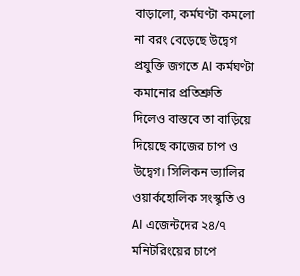বাড়ালো, কর্মঘণ্টা কমলো না বরং বেড়েছে উদ্বেগ
প্রযুক্তি জগতে AI কর্মঘণ্টা কমানোর প্রতিশ্রুতি দিলেও বাস্তবে তা বাড়িয়ে দিয়েছে কাজের চাপ ও উদ্বেগ। সিলিকন ভ্যালির ওয়ার্কহোলিক সংস্কৃতি ও AI এজেন্টদের ২৪/৭ মনিটরিংয়ের চাপে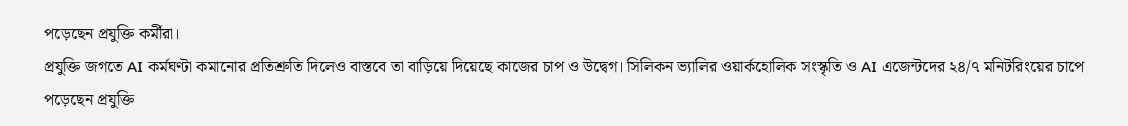পড়েছেন প্রযুক্তি কর্মীরা।
প্রযুক্তি জগতে AI কর্মঘণ্টা কমানোর প্রতিশ্রুতি দিলেও বাস্তবে তা বাড়িয়ে দিয়েছে কাজের চাপ ও উদ্বেগ। সিলিকন ভ্যালির ওয়ার্কহোলিক সংস্কৃতি ও AI এজেন্টদের ২৪/৭ মনিটরিংয়ের চাপে পড়েছেন প্রযুক্তি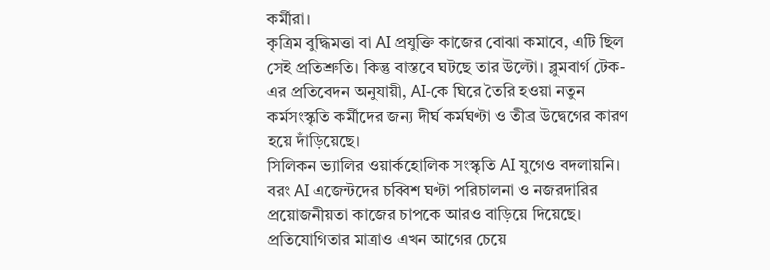কর্মীরা।
কৃত্রিম বুদ্ধিমত্তা বা AI প্রযুক্তি কাজের বোঝা কমাবে, এটি ছিল সেই প্রতিশ্রুতি। কিন্তু বাস্তবে ঘটছে তার উল্টো। ব্লুমবার্গ টেক-এর প্রতিবেদন অনুযায়ী, AI-কে ঘিরে তৈরি হওয়া নতুন কর্মসংস্কৃতি কর্মীদের জন্য দীর্ঘ কর্মঘণ্টা ও তীব্র উদ্বেগের কারণ হয়ে দাঁড়িয়েছে।
সিলিকন ভ্যালির ওয়ার্কহোলিক সংস্কৃতি AI যুগেও বদলায়নি। বরং AI এজেন্টদের চব্বিশ ঘণ্টা পরিচালনা ও নজরদারির প্রয়োজনীয়তা কাজের চাপকে আরও বাড়িয়ে দিয়েছে। প্রতিযোগিতার মাত্রাও এখন আগের চেয়ে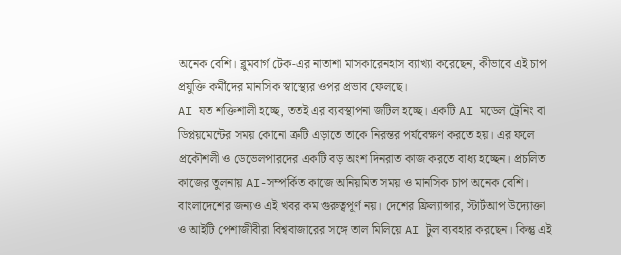অনেক বেশি। ব্লুমবার্গ টেক-এর নাতাশা মাসকারেনহাস ব্যাখ্যা করেছেন, কীভাবে এই চাপ প্রযুক্তি কর্মীদের মানসিক স্বাস্থ্যের ওপর প্রভাব ফেলছে।
AI যত শক্তিশালী হচ্ছে, ততই এর ব্যবস্থাপনা জটিল হচ্ছে। একটি AI মডেল ট্রেনিং বা ডিপ্লয়মেন্টের সময় কোনো ত্রুটি এড়াতে তাকে নিরন্তর পর্যবেক্ষণ করতে হয়। এর ফলে প্রকৌশলী ও ডেভেলপারদের একটি বড় অংশ দিনরাত কাজ করতে বাধ্য হচ্ছেন। প্রচলিত কাজের তুলনায় AI-সম্পর্কিত কাজে অনিয়মিত সময় ও মানসিক চাপ অনেক বেশি।
বাংলাদেশের জন্যও এই খবর কম গুরুত্বপূর্ণ নয়। দেশের ফ্রিল্যান্সার, স্টার্টআপ উদ্যোক্তা ও আইটি পেশাজীবীরা বিশ্ববাজারের সঙ্গে তাল মিলিয়ে AI টুল ব্যবহার করছেন। কিন্তু এই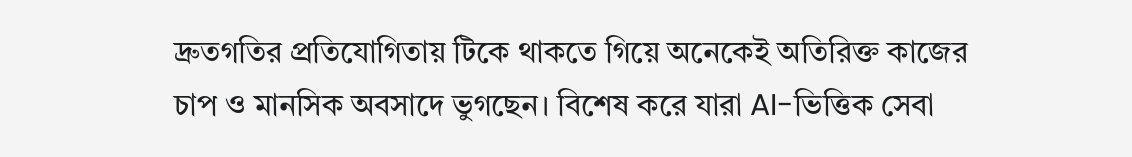দ্রুতগতির প্রতিযোগিতায় টিকে থাকতে গিয়ে অনেকেই অতিরিক্ত কাজের চাপ ও মানসিক অবসাদে ভুগছেন। বিশেষ করে যারা AI-ভিত্তিক সেবা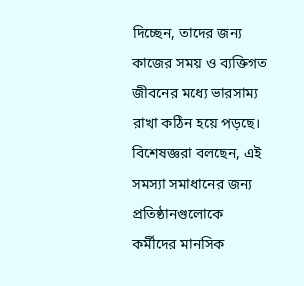দিচ্ছেন, তাদের জন্য কাজের সময় ও ব্যক্তিগত জীবনের মধ্যে ভারসাম্য রাখা কঠিন হয়ে পড়ছে।
বিশেষজ্ঞরা বলছেন, এই সমস্যা সমাধানের জন্য প্রতিষ্ঠানগুলোকে কর্মীদের মানসিক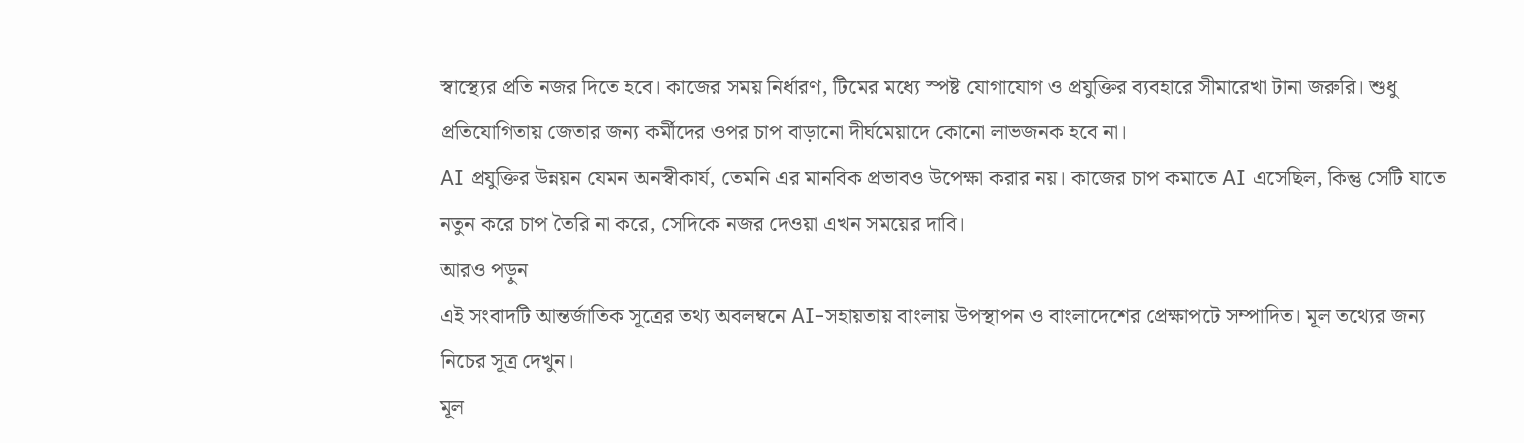স্বাস্থ্যের প্রতি নজর দিতে হবে। কাজের সময় নির্ধারণ, টিমের মধ্যে স্পষ্ট যোগাযোগ ও প্রযুক্তির ব্যবহারে সীমারেখা টানা জরুরি। শুধু প্রতিযোগিতায় জেতার জন্য কর্মীদের ওপর চাপ বাড়ানো দীর্ঘমেয়াদে কোনো লাভজনক হবে না।
AI প্রযুক্তির উন্নয়ন যেমন অনস্বীকার্য, তেমনি এর মানবিক প্রভাবও উপেক্ষা করার নয়। কাজের চাপ কমাতে AI এসেছিল, কিন্তু সেটি যাতে নতুন করে চাপ তৈরি না করে, সেদিকে নজর দেওয়া এখন সময়ের দাবি।
আরও পড়ুন
এই সংবাদটি আন্তর্জাতিক সূত্রের তথ্য অবলম্বনে AI-সহায়তায় বাংলায় উপস্থাপন ও বাংলাদেশের প্রেক্ষাপটে সম্পাদিত। মূল তথ্যের জন্য নিচের সূত্র দেখুন।
মূল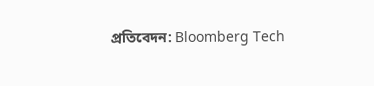প্রতিবেদন: Bloomberg Tech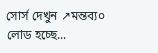সোর্স দেখুন ↗মন্তব্য০
লোড হচ্ছে...